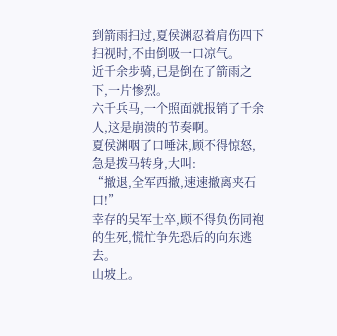到箭雨扫过,夏侯渊忍着肩伤四下扫视时,不由倒吸一口凉气。
近千余步骑,已是倒在了箭雨之下,一片惨烈。
六千兵马,一个照面就报销了千余人,这是崩溃的节奏啊。
夏侯渊咽了口唾沫,顾不得惊怒,急是拨马转身,大叫:
“撤退,全军西撤,速速撤离夹石口!”
幸存的吴军士卒,顾不得负伤同袍的生死,慌忙争先恐后的向东逃去。
山坡上。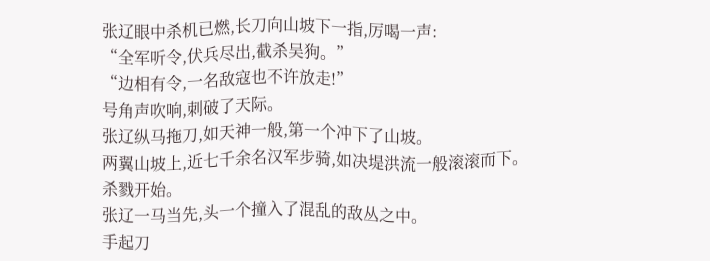张辽眼中杀机已燃,长刀向山坡下一指,厉喝一声:
“全军听令,伏兵尽出,截杀吴狗。”
“边相有令,一名敌寇也不许放走!”
号角声吹响,刺破了天际。
张辽纵马拖刀,如天神一般,第一个冲下了山坡。
两翼山坡上,近七千余名汉军步骑,如决堤洪流一般滚滚而下。
杀戮开始。
张辽一马当先,头一个撞入了混乱的敌丛之中。
手起刀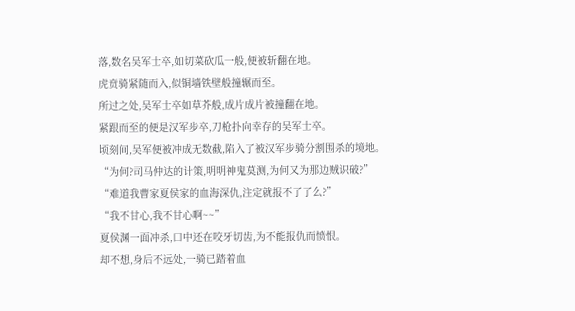落,数名吴军士卒,如切菜砍瓜一般,便被斩翻在地。
虎贲骑紧随而入,似铜墙铁壁般撞辗而至。
所过之处,吴军士卒如草芥般,成片成片被撞翻在地。
紧跟而至的便是汉军步卒,刀枪扑向幸存的吴军士卒。
顷刻间,吴军便被冲成无数截,陷入了被汉军步骑分割围杀的境地。
“为何?司马仲达的计策,明明神鬼莫测,为何又为那边贼识破?”
“难道我曹家夏侯家的血海深仇,注定就报不了了么?”
“我不甘心,我不甘心啊~~”
夏侯渊一面冲杀,口中还在咬牙切齿,为不能报仇而愤恨。
却不想,身后不远处,一骑已踏着血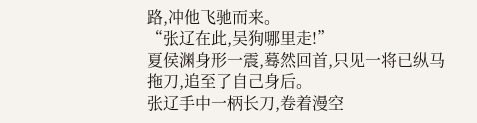路,冲他飞驰而来。
“张辽在此,吴狗哪里走!”
夏侯渊身形一震,蓦然回首,只见一将已纵马拖刀,追至了自己身后。
张辽手中一柄长刀,卷着漫空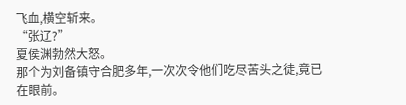飞血,横空斩来。
“张辽?”
夏侯渊勃然大怒。
那个为刘备镇守合肥多年,一次次令他们吃尽苦头之徒,竟已在眼前。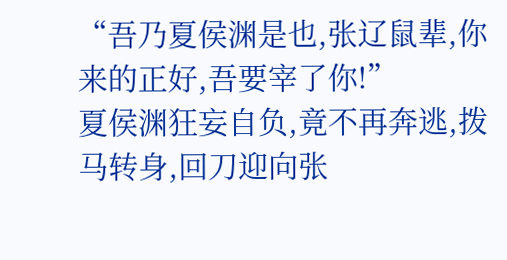“吾乃夏侯渊是也,张辽鼠辈,你来的正好,吾要宰了你!”
夏侯渊狂妄自负,竟不再奔逃,拨马转身,回刀迎向张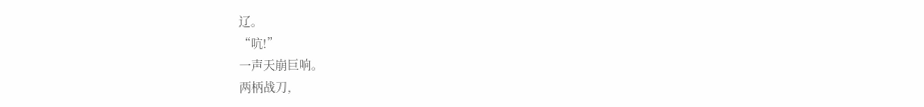辽。
“吭!”
一声天崩巨响。
两柄战刀,